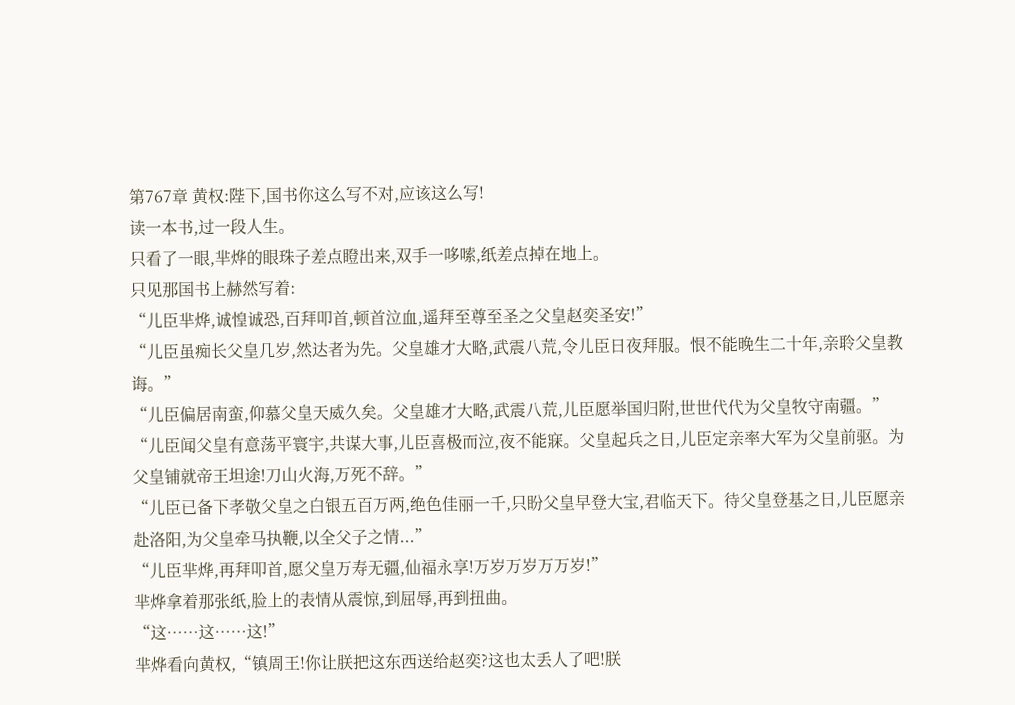第767章 黄权:陛下,国书你这么写不对,应该这么写!
读一本书,过一段人生。
只看了一眼,芈烨的眼珠子差点瞪出来,双手一哆嗦,纸差点掉在地上。
只见那国书上赫然写着:
“儿臣芈烨,诚惶诚恐,百拜叩首,顿首泣血,遥拜至尊至圣之父皇赵奕圣安!”
“儿臣虽痴长父皇几岁,然达者为先。父皇雄才大略,武震八荒,令儿臣日夜拜服。恨不能晚生二十年,亲聆父皇教诲。”
“儿臣偏居南蛮,仰慕父皇天威久矣。父皇雄才大略,武震八荒,儿臣愿举国归附,世世代代为父皇牧守南疆。”
“儿臣闻父皇有意荡平寰宇,共谋大事,儿臣喜极而泣,夜不能寐。父皇起兵之日,儿臣定亲率大军为父皇前驱。为父皇铺就帝王坦途!刀山火海,万死不辞。”
“儿臣已备下孝敬父皇之白银五百万两,绝色佳丽一千,只盼父皇早登大宝,君临天下。待父皇登基之日,儿臣愿亲赴洛阳,为父皇牵马执鞭,以全父子之情...”
“儿臣芈烨,再拜叩首,愿父皇万寿无疆,仙福永享!万岁万岁万万岁!”
芈烨拿着那张纸,脸上的表情从震惊,到屈辱,再到扭曲。
“这……这……这!”
芈烨看向黄权,“镇周王!你让朕把这东西送给赵奕?这也太丢人了吧!朕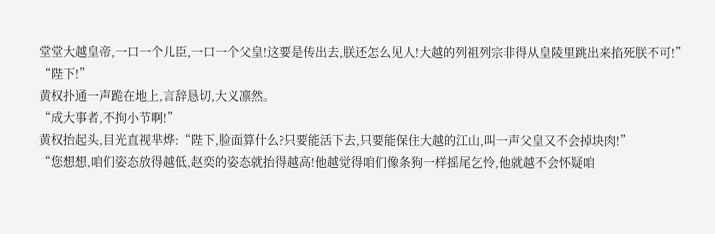堂堂大越皇帝,一口一个儿臣,一口一个父皇!这要是传出去,朕还怎么见人!大越的列祖列宗非得从皇陵里跳出来掐死朕不可!”
“陛下!”
黄权扑通一声跪在地上,言辞恳切,大义凛然。
“成大事者,不拘小节啊!”
黄权抬起头,目光直视芈烨:“陛下,脸面算什么?只要能活下去,只要能保住大越的江山,叫一声父皇又不会掉块肉!”
“您想想,咱们姿态放得越低,赵奕的姿态就抬得越高!他越觉得咱们像条狗一样摇尾乞怜,他就越不会怀疑咱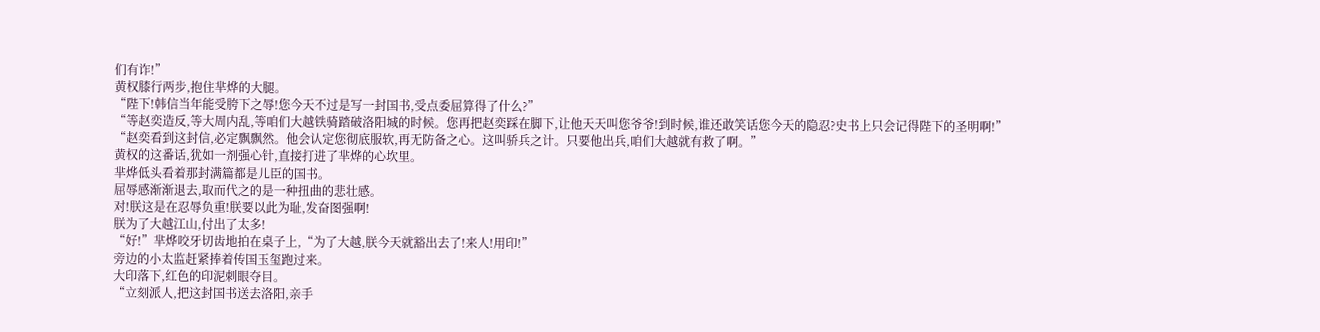们有诈!”
黄权膝行两步,抱住芈烨的大腿。
“陛下!韩信当年能受胯下之辱!您今天不过是写一封国书,受点委屈算得了什么?”
“等赵奕造反,等大周内乱,等咱们大越铁骑踏破洛阳城的时候。您再把赵奕踩在脚下,让他天天叫您爷爷!到时候,谁还敢笑话您今天的隐忍?史书上只会记得陛下的圣明啊!”
“赵奕看到这封信,必定飘飘然。他会认定您彻底服软,再无防备之心。这叫骄兵之计。只要他出兵,咱们大越就有救了啊。”
黄权的这番话,犹如一剂强心针,直接打进了芈烨的心坎里。
芈烨低头看着那封满篇都是儿臣的国书。
屈辱感渐渐退去,取而代之的是一种扭曲的悲壮感。
对!朕这是在忍辱负重!朕要以此为耻,发奋图强啊!
朕为了大越江山,付出了太多!
“好!”芈烨咬牙切齿地拍在桌子上,“为了大越,朕今天就豁出去了!来人!用印!”
旁边的小太监赶紧捧着传国玉玺跑过来。
大印落下,红色的印泥刺眼夺目。
“立刻派人,把这封国书送去洛阳,亲手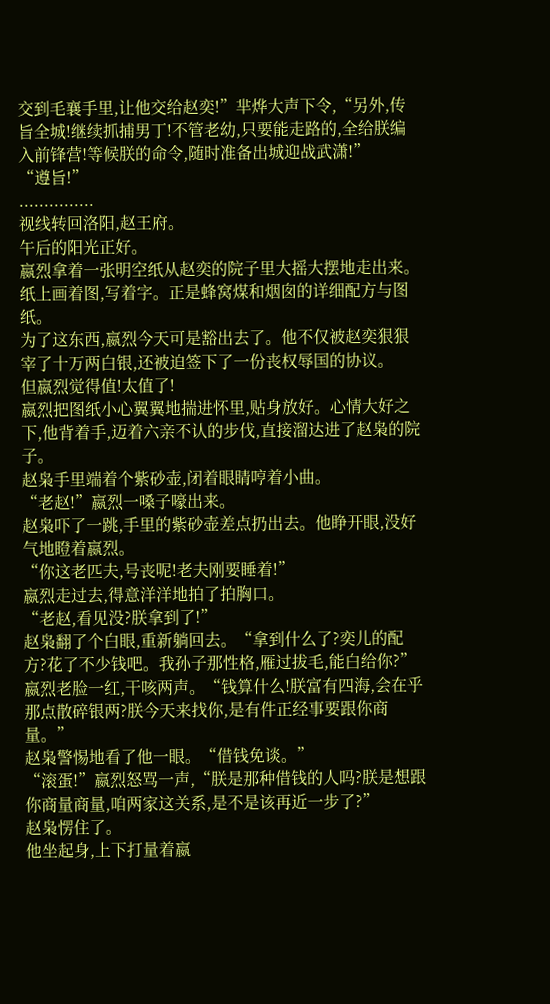交到毛襄手里,让他交给赵奕!”芈烨大声下令,“另外,传旨全城!继续抓捕男丁!不管老幼,只要能走路的,全给朕编入前锋营!等候朕的命令,随时准备出城迎战武潇!”
“遵旨!”
...............
视线转回洛阳,赵王府。
午后的阳光正好。
嬴烈拿着一张明空纸从赵奕的院子里大摇大摆地走出来。
纸上画着图,写着字。正是蜂窝煤和烟囱的详细配方与图纸。
为了这东西,嬴烈今天可是豁出去了。他不仅被赵奕狠狠宰了十万两白银,还被迫签下了一份丧权辱国的协议。
但嬴烈觉得值!太值了!
嬴烈把图纸小心翼翼地揣进怀里,贴身放好。心情大好之下,他背着手,迈着六亲不认的步伐,直接溜达进了赵枭的院子。
赵枭手里端着个紫砂壶,闭着眼睛哼着小曲。
“老赵!”嬴烈一嗓子嚎出来。
赵枭吓了一跳,手里的紫砂壶差点扔出去。他睁开眼,没好气地瞪着嬴烈。
“你这老匹夫,号丧呢!老夫刚要睡着!”
嬴烈走过去,得意洋洋地拍了拍胸口。
“老赵,看见没?朕拿到了!”
赵枭翻了个白眼,重新躺回去。“拿到什么了?奕儿的配方?花了不少钱吧。我孙子那性格,雁过拔毛,能白给你?”
嬴烈老脸一红,干咳两声。“钱算什么!朕富有四海,会在乎那点散碎银两?朕今天来找你,是有件正经事要跟你商量。”
赵枭警惕地看了他一眼。“借钱免谈。”
“滚蛋!”嬴烈怒骂一声,“朕是那种借钱的人吗?朕是想跟你商量商量,咱两家这关系,是不是该再近一步了?”
赵枭愣住了。
他坐起身,上下打量着嬴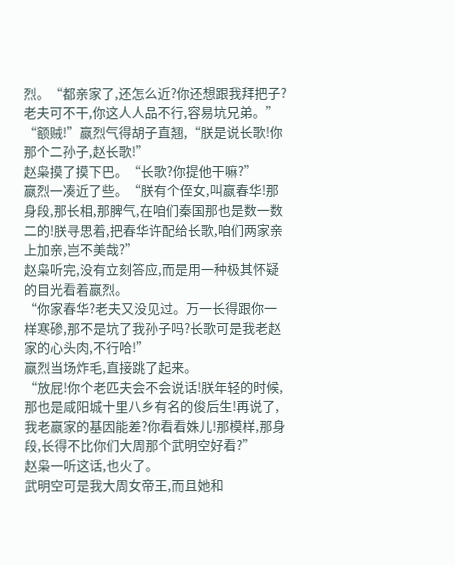烈。“都亲家了,还怎么近?你还想跟我拜把子?老夫可不干,你这人人品不行,容易坑兄弟。”
“额贼!”嬴烈气得胡子直翘,“朕是说长歌!你那个二孙子,赵长歌!”
赵枭摸了摸下巴。“长歌?你提他干嘛?”
嬴烈一凑近了些。“朕有个侄女,叫嬴春华!那身段,那长相,那脾气,在咱们秦国那也是数一数二的!朕寻思着,把春华许配给长歌,咱们两家亲上加亲,岂不美哉?”
赵枭听完,没有立刻答应,而是用一种极其怀疑的目光看着嬴烈。
“你家春华?老夫又没见过。万一长得跟你一样寒碜,那不是坑了我孙子吗?长歌可是我老赵家的心头肉,不行哈!”
嬴烈当场炸毛,直接跳了起来。
“放屁!你个老匹夫会不会说话!朕年轻的时候,那也是咸阳城十里八乡有名的俊后生!再说了,我老嬴家的基因能差?你看看姝儿!那模样,那身段,长得不比你们大周那个武明空好看?”
赵枭一听这话,也火了。
武明空可是我大周女帝王,而且她和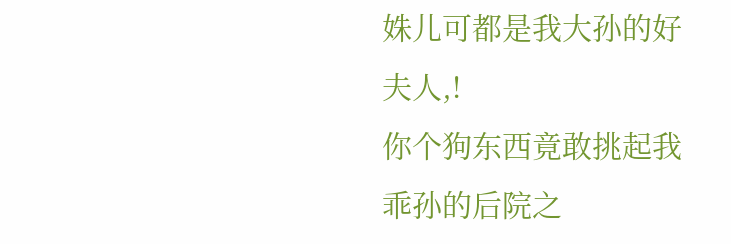姝儿可都是我大孙的好夫人,!
你个狗东西竟敢挑起我乖孙的后院之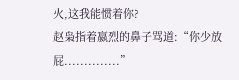火,这我能惯着你?
赵枭指着嬴烈的鼻子骂道:“你少放屁..............”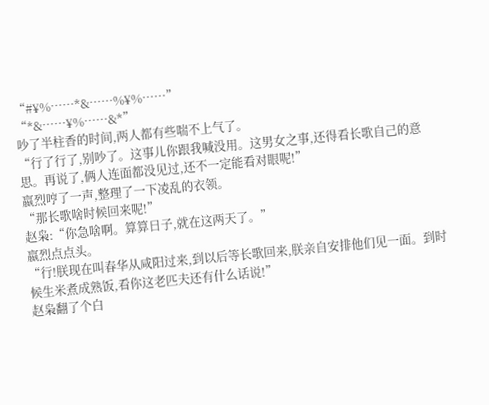“#¥%……*&……%¥%……”
“*&……¥%……&*”
吵了半柱香的时间,两人都有些喘不上气了。
“行了行了,别吵了。这事儿你跟我喊没用。这男女之事,还得看长歌自己的意思。再说了,俩人连面都没见过,还不一定能看对眼呢!”
嬴烈哼了一声,整理了一下凌乱的衣领。
“那长歌啥时候回来呢!”
赵枭:“你急啥啊。算算日子,就在这两天了。”
嬴烈点点头。
“行!朕现在叫春华从咸阳过来,到以后等长歌回来,朕亲自安排他们见一面。到时候生米煮成熟饭,看你这老匹夫还有什么话说!”
赵枭翻了个白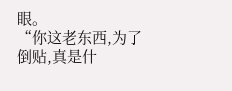眼。
“你这老东西,为了倒贴,真是什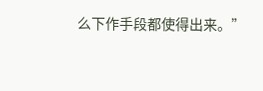么下作手段都使得出来。”